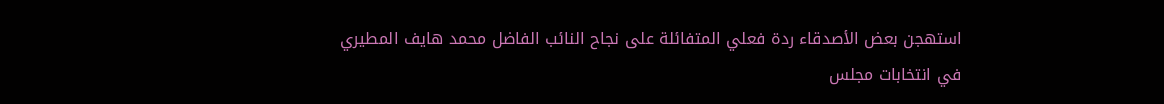استهجن بعض الأصدقاء ردة فعلي المتفائلة على نجاح النائب الفاضل محمد هايف المطيري في انتخابات مجلس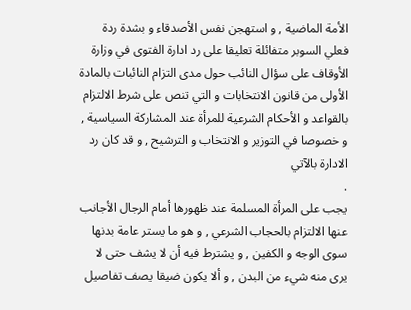الأمة الماضية , و استهجن نفس الأصدقاء و بشدة ردة فعلي السوبر متفائلة تعليقا على رد ادارة الفتوى في وزارة الأوقاف على سؤال النائب حول مدى التزام النائبات بالمادة الأولى من قانون الانتخابات و التي تنص على شرط الالتزام بالقواعد و الأحكام الشرعية للمرأة عند المشاركة السياسية , و خصوصا في التوزير و الانتخاب و الترشيح , و قد كان رد الادارة بالآتي
.
يجب على المرأة المسلمة عند ظهورها أمام الرجال الأجانب عنها الالتزام بالحجاب الشرعي , و هو ما يستر عامة بدنها سوى الوجه و الكفين , و يشترط فيه أن لا يشف حتى لا يرى منه شيء من البدن , و ألا يكون ضيقا يصف تفاصيل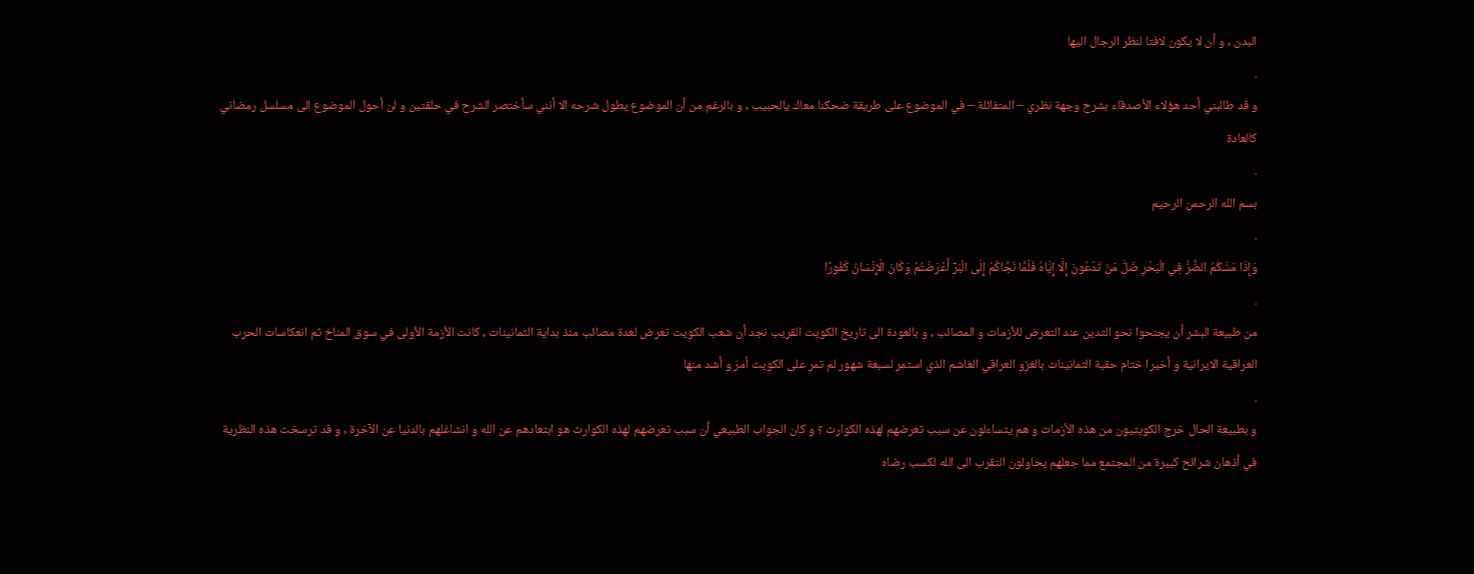البدن , و أن لا يكون لافتا لنظر الرجال اليها
.
و قد طالبني أحد هؤلاء الأصدقاء بشرح وجهة نظري – المتفائلة – في الموضوع على طريقة ضحكنا معاك يالحبيب , و بالرغم من أن الموضوع يطول شرحه الا أنني سأختصر الشرح في حلقتين و لن أحول الموضوع الى مسلسل رمضاني كالعادة
.
بسم الله الرحمن الرحيم
.
وَإِذَا مَسَّكُمُ الضُّرُّ فِي الْبَحْرِ ضَلَّ مَنْ تَدْعُونَ إِلَّا إِيَّاهُ فَلَمَّا نَجَّاكُمْ إِلَى الْبَرِّ أَعْرَضْتُمْ وَكَانَ الْإِنْسَانُ كَفُورًا
.
من طبيعة البشر أن يجنحوا نحو التدين عند التعرض للأزمات و المصائب , و بالعودة الى تاريخ الكويت القريب نجد أن شعب الكويت تعرض لعدة مصائب منذ بداية الثمانينات , كانت الأزمة الأولى في سوق المناخ ثم انعكاسات الحرب العراقية الايرانية و أخيرا ختام حقبة الثمانينات بالغزو العراقي الغاشم الذي استمر لسبعة شهور لم تمر على الكويت أمرّ و أشد منها
.
و بطبيعة الحال خرج الكويتيون من هذه الأزمات و هم يتساءلون عن سبب تعرضهم لهذه الكوارث ؟ و كان الجواب الطبيعي أن سبب تعرضهم لهذه الكوارث هو ابتعادهم عن الله و انشاغلهم بالدنيا عن الآخرة , و قد ترسخت هذه النظرية في أذهان شرائح كبيرة من المجتمع مما جعلهم يحاولون التقرب الى الله لكسب رضاه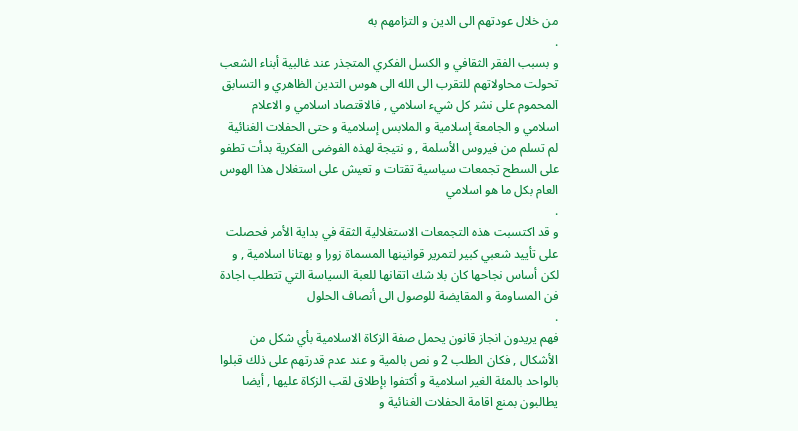من خلال عودتهم الى الدين و التزامهم به
.
و بسبب الفقر الثقافي و الكسل الفكري المتجذر عند غالبية أبناء الشعب تحولت محاولاتهم للتقرب الى الله الى هوس التدين الظاهري و التسابق المحموم على نشر كل شيء اسلامي , فالاقتصاد اسلامي و الاعلام اسلامي و الجامعة إسلامية و الملابس إسلامية و حتى الحفلات الغنائية لم تسلم من فيروس الأسلمة , و نتيجة لهذه الفوضى الفكرية بدأت تطفو على السطح تجمعات سياسية تقتات و تعيش على استغلال هذا الهوس العام بكل ما هو اسلامي
.
و قد اكتسبت هذه التجمعات الاستغلالية الثقة في بداية الأمر فحصلت على تأييد شعبي كبير لتمرير قوانينها المسماة زورا و بهتانا اسلامية , و لكن أساس نجاحها كان بلا شك اتقانها للعبة السياسة التي تتطلب اجادة فن المساومة و المقايضة للوصول الى أنصاف الحلول
.
فهم يريدون انجاز قانون يحمل صفة الزكاة الاسلامية بأي شكل من الأشكال , فكان الطلب 2 و نص بالمية و عند عدم قدرتهم على ذلك قبلوا بالواحد بالمئة الغير اسلامية و أكتفوا بإطلاق لقب الزكاة عليها , أيضا يطالبون بمنع اقامة الحفلات الغنائية و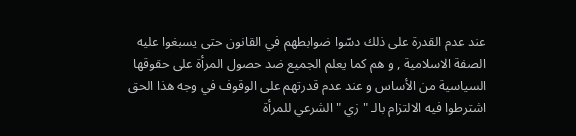عند عدم القدرة على ذلك دسّوا ضوابطهم في القانون حتى يسبغوا عليه الصفة الاسلامية , و هم كما يعلم الجميع ضد حصول المرأة على حقوقها السياسية من الأساس و عند عدم قدرتهم على الوقوف في وجه هذا الحق اشترطوا فيه الالتزام بالـ " زي " الشرعي للمرأة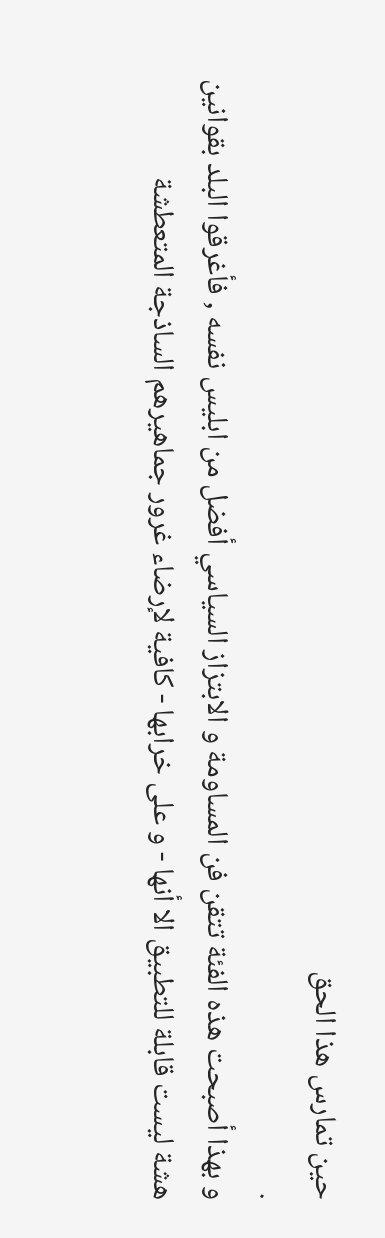حين تمارس هذا الحق
.
و بهذا أصبحت هذه الفئة تتقن فن المساومة و الابتزاز السياسي أفضل من ابليس نفسه , فأغرقوا البلد بقوانين هشة ليست قابلة للتطبيق الا أنها - و على خرابها - كافية لإرضاء غرور جماهيرهم الساذجة المتعطشة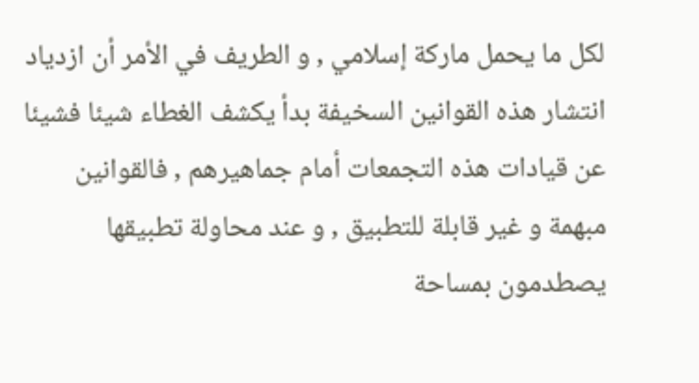لكل ما يحمل ماركة إسلامي , و الطريف في الأمر أن ازدياد انتشار هذه القوانين السخيفة بدأ يكشف الغطاء شيئا فشيئا عن قيادات هذه التجمعات أمام جماهيرهم , فالقوانين مبهمة و غير قابلة للتطبيق , و عند محاولة تطبيقها يصطدمون بمساحة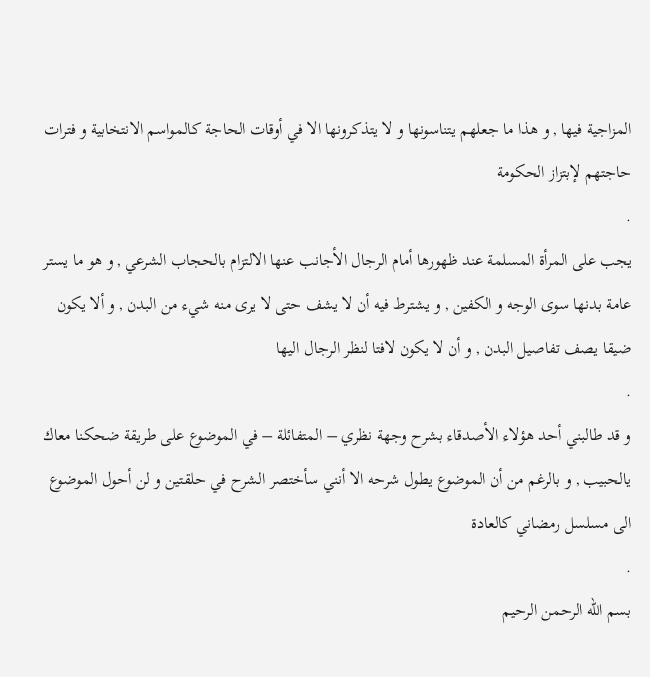المزاجية فيها , و هذا ما جعلهم يتناسونها و لا يتذكرونها الا في أوقات الحاجة كالمواسم الانتخابية و فترات حاجتهم لإبتزاز الحكومة
.
يجب على المرأة المسلمة عند ظهورها أمام الرجال الأجانب عنها الالتزام بالحجاب الشرعي , و هو ما يستر عامة بدنها سوى الوجه و الكفين , و يشترط فيه أن لا يشف حتى لا يرى منه شيء من البدن , و ألا يكون ضيقا يصف تفاصيل البدن , و أن لا يكون لافتا لنظر الرجال اليها
.
و قد طالبني أحد هؤلاء الأصدقاء بشرح وجهة نظري – المتفائلة – في الموضوع على طريقة ضحكنا معاك يالحبيب , و بالرغم من أن الموضوع يطول شرحه الا أنني سأختصر الشرح في حلقتين و لن أحول الموضوع الى مسلسل رمضاني كالعادة
.
بسم الله الرحمن الرحيم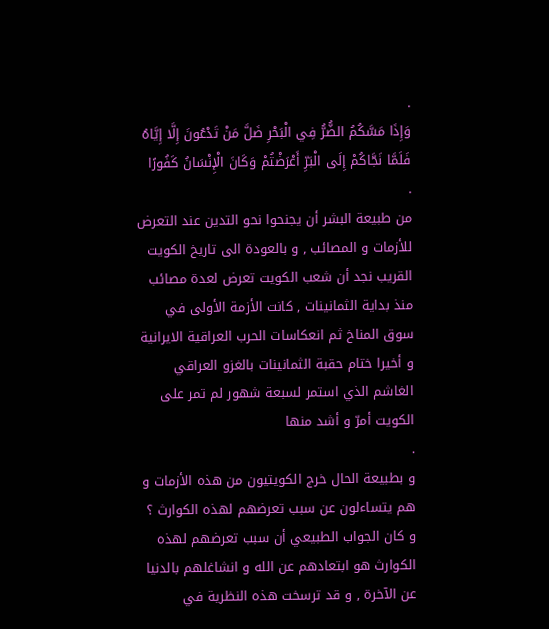.
وَإِذَا مَسَّكُمُ الضُّرُّ فِي الْبَحْرِ ضَلَّ مَنْ تَدْعُونَ إِلَّا إِيَّاهُ فَلَمَّا نَجَّاكُمْ إِلَى الْبَرِّ أَعْرَضْتُمْ وَكَانَ الْإِنْسَانُ كَفُورًا
.
من طبيعة البشر أن يجنحوا نحو التدين عند التعرض للأزمات و المصائب , و بالعودة الى تاريخ الكويت القريب نجد أن شعب الكويت تعرض لعدة مصائب منذ بداية الثمانينات , كانت الأزمة الأولى في سوق المناخ ثم انعكاسات الحرب العراقية الايرانية و أخيرا ختام حقبة الثمانينات بالغزو العراقي الغاشم الذي استمر لسبعة شهور لم تمر على الكويت أمرّ و أشد منها
.
و بطبيعة الحال خرج الكويتيون من هذه الأزمات و هم يتساءلون عن سبب تعرضهم لهذه الكوارث ؟ و كان الجواب الطبيعي أن سبب تعرضهم لهذه الكوارث هو ابتعادهم عن الله و انشاغلهم بالدنيا عن الآخرة , و قد ترسخت هذه النظرية في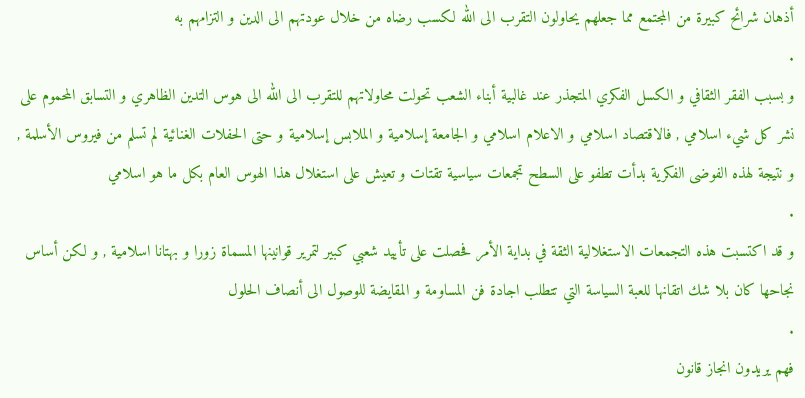أذهان شرائح كبيرة من المجتمع مما جعلهم يحاولون التقرب الى الله لكسب رضاه من خلال عودتهم الى الدين و التزامهم به
.
و بسبب الفقر الثقافي و الكسل الفكري المتجذر عند غالبية أبناء الشعب تحولت محاولاتهم للتقرب الى الله الى هوس التدين الظاهري و التسابق المحموم على نشر كل شيء اسلامي , فالاقتصاد اسلامي و الاعلام اسلامي و الجامعة إسلامية و الملابس إسلامية و حتى الحفلات الغنائية لم تسلم من فيروس الأسلمة , و نتيجة لهذه الفوضى الفكرية بدأت تطفو على السطح تجمعات سياسية تقتات و تعيش على استغلال هذا الهوس العام بكل ما هو اسلامي
.
و قد اكتسبت هذه التجمعات الاستغلالية الثقة في بداية الأمر فحصلت على تأييد شعبي كبير لتمرير قوانينها المسماة زورا و بهتانا اسلامية , و لكن أساس نجاحها كان بلا شك اتقانها للعبة السياسة التي تتطلب اجادة فن المساومة و المقايضة للوصول الى أنصاف الحلول
.
فهم يريدون انجاز قانون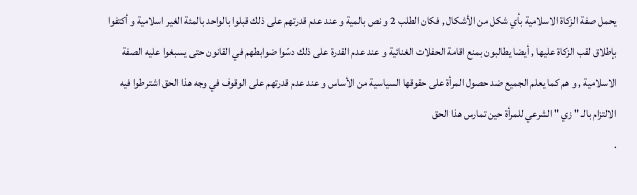يحمل صفة الزكاة الاسلامية بأي شكل من الأشكال , فكان الطلب 2 و نص بالمية و عند عدم قدرتهم على ذلك قبلوا بالواحد بالمئة الغير اسلامية و أكتفوا بإطلاق لقب الزكاة عليها , أيضا يطالبون بمنع اقامة الحفلات الغنائية و عند عدم القدرة على ذلك دسّوا ضوابطهم في القانون حتى يسبغوا عليه الصفة الاسلامية , و هم كما يعلم الجميع ضد حصول المرأة على حقوقها السياسية من الأساس و عند عدم قدرتهم على الوقوف في وجه هذا الحق اشترطوا فيه الالتزام بالـ " زي " الشرعي للمرأة حين تمارس هذا الحق
.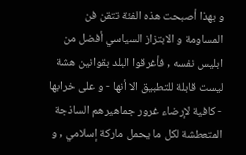و بهذا أصبحت هذه الفئة تتقن فن المساومة و الابتزاز السياسي أفضل من ابليس نفسه , فأغرقوا البلد بقوانين هشة ليست قابلة للتطبيق الا أنها - و على خرابها - كافية لإرضاء غرور جماهيرهم الساذجة المتعطشة لكل ما يحمل ماركة إسلامي , و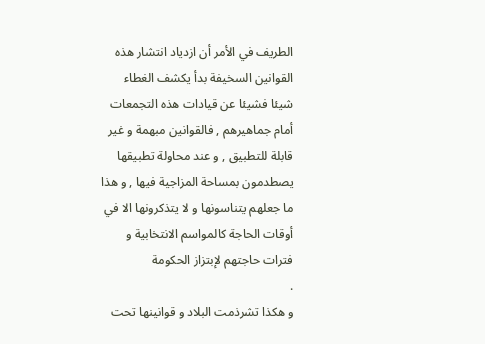الطريف في الأمر أن ازدياد انتشار هذه القوانين السخيفة بدأ يكشف الغطاء شيئا فشيئا عن قيادات هذه التجمعات أمام جماهيرهم , فالقوانين مبهمة و غير قابلة للتطبيق , و عند محاولة تطبيقها يصطدمون بمساحة المزاجية فيها , و هذا ما جعلهم يتناسونها و لا يتذكرونها الا في أوقات الحاجة كالمواسم الانتخابية و فترات حاجتهم لإبتزاز الحكومة
.
و هكذا تشرذمت البلاد و قوانينها تحت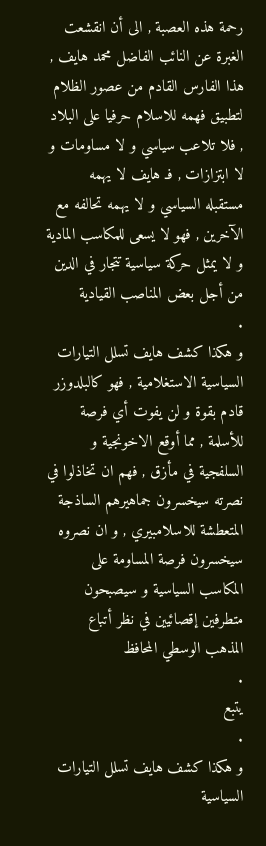رحمة هذه العصبة , الى أن انقشعت الغبرة عن النائب الفاضل محمد هايف , هذا الفارس القادم من عصور الظلام لتطبيق فهمه للاسلام حرفيا على البلاد , فلا تلاعب سياسي و لا مساومات و لا ابتزازات , فـ هايف لا يهمه مستقبله السياسي و لا يهمه تحالفه مع الآخرين , فهو لا يسعى للمكاسب المادية و لا يمثل حركة سياسية تتجار في الدين من أجل بعض المناصب القيادية
.
و هكذا كشف هايف تسلل التيارات السياسية الاستغلامية , فهو كالبلدوزر قادم بقوة و لن يفوت أي فرصة للأسلمة , مما أوقع الاخونجية و السلفجية في مأزق , فهم ان تخاذلوا في نصرته سيخسرون جماهيرهم الساذجة المتعطشة للاسلامبيري , و ان نصروه سيخسرون فرصة المساومة على المكاسب السياسية و سيصبحون متطرفين إقصائيين في نظر أتباع المذهب الوسطي المحافظ
.
يتبع
.
و هكذا كشف هايف تسلل التيارات السياسية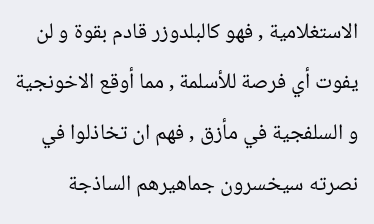الاستغلامية , فهو كالبلدوزر قادم بقوة و لن يفوت أي فرصة للأسلمة , مما أوقع الاخونجية و السلفجية في مأزق , فهم ان تخاذلوا في نصرته سيخسرون جماهيرهم الساذجة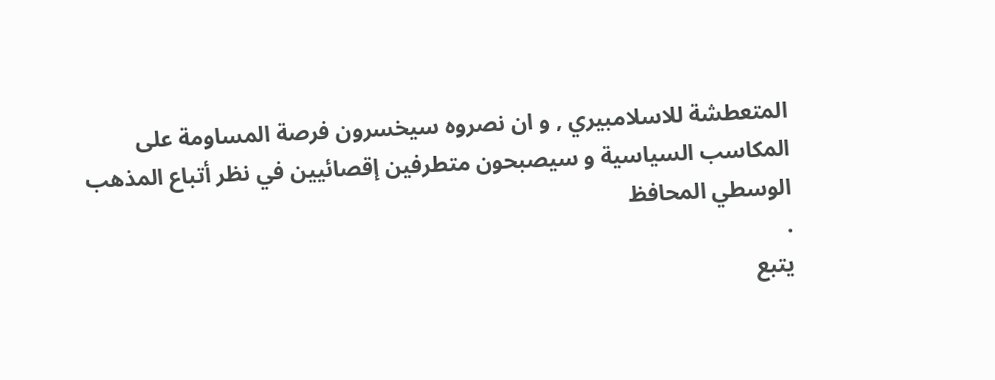المتعطشة للاسلامبيري , و ان نصروه سيخسرون فرصة المساومة على المكاسب السياسية و سيصبحون متطرفين إقصائيين في نظر أتباع المذهب الوسطي المحافظ
.
يتبع